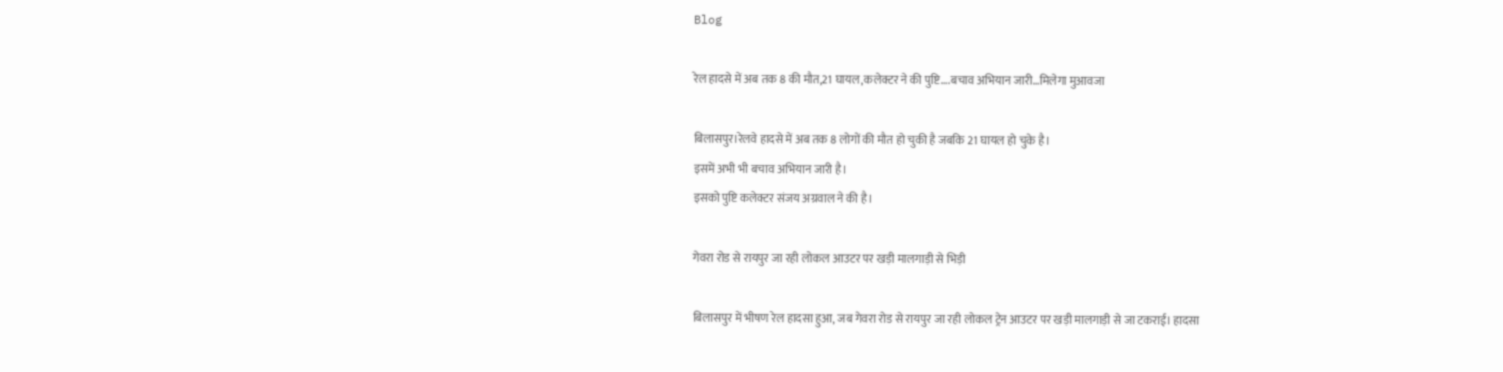Blog

रेल हादसे में अब तक 8 की मौत,21 घायल,कलेक्टर ने की पुष्टि….बचाव अभियान जारी…मिलेगा मुआवजा

बिलासपुर।रेलवे हादसे में अब तक 8 लोगों की मौत हो चुकी है जबकि 21 घायल हो चुके है।
इसमें अभी भी बचाव अभियान जारी है।
इसको पुष्टि कलेक्टर संजय अग्रवाल ने की है।

गेवरा रोड से रायपुर जा रही लोकल आउटर पर खड़ी मालगाड़ी से भिड़ी

बिलासपुर में भीषण रेल हादसा हुआ, जब गेवरा रोड से रायपुर जा रही लोकल ट्रेन आउटर पर खड़ी मालगाड़ी से जा टकराई। हादसा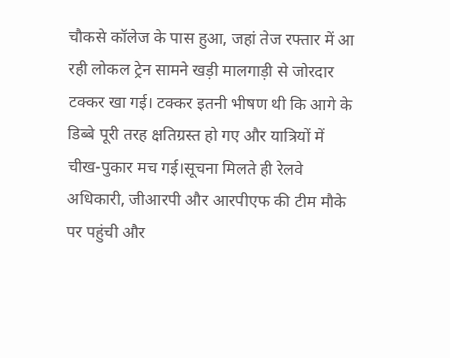चौकसे कॉलेज के पास हुआ, जहां तेज रफ्तार में आ रही लोकल ट्रेन सामने खड़ी मालगाड़ी से जोरदार टक्कर खा गई। टक्कर इतनी भीषण थी कि आगे के डिब्बे पूरी तरह क्षतिग्रस्त हो गए और यात्रियों में चीख-पुकार मच गई।सूचना मिलते ही रेलवे अधिकारी, जीआरपी और आरपीएफ की टीम मौके पर पहुंची और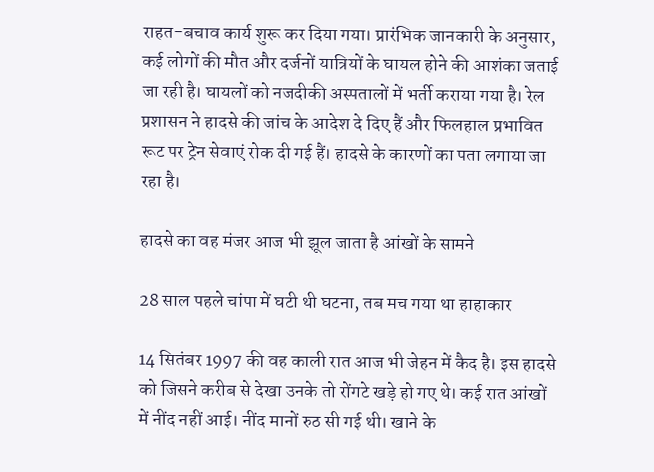राहत-बचाव कार्य शुरू कर दिया गया। प्रारंभिक जानकारी के अनुसार, कई लोगों की मौत और दर्जनों यात्रियों के घायल होने की आशंका जताई जा रही है। घायलों को नजदीकी अस्पतालों में भर्ती कराया गया है। रेल प्रशासन ने हादसे की जांच के आदेश दे दिए हैं और फिलहाल प्रभावित रूट पर ट्रेन सेवाएं रोक दी गई हैं। हादसे के कारणों का पता लगाया जा रहा है।

हादसे का वह मंजर आज भी झूल जाता है आंखों के सामने

28 साल पहले चांपा में घटी थी घटना, तब मच गया था हाहाकार

14 सितंबर 1997 की वह काली रात आज भी जेहन में कैद है। इस हादसे को जिसने करीब से देखा उनके तो रोंगटे खड़े हो गए थे। कई रात आंखों में नींद नहीं आई। नींद मानों रुठ सी गई थी। खाने के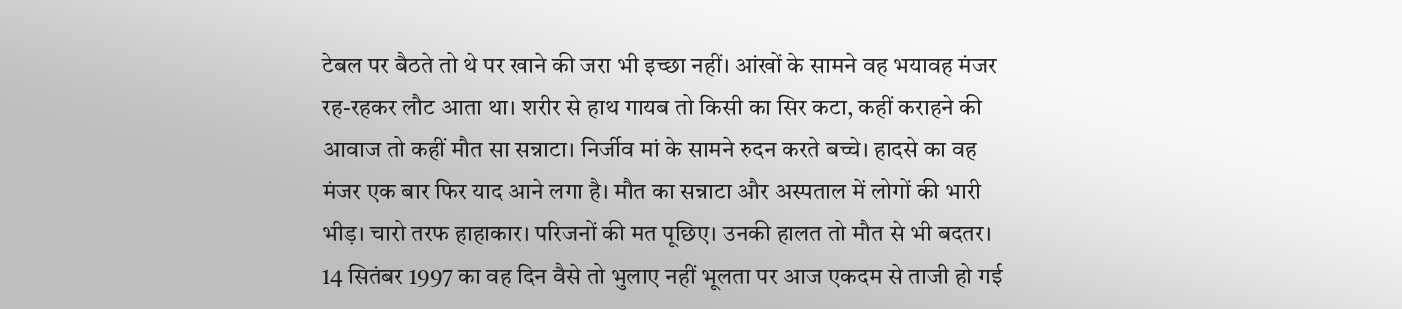टेबल पर बैठते तो थे पर खाने की जरा भी इच्छा नहीं। आंखों के सामने वह भयावह मंजर रह-रहकर लौट आता था। शरीर से हाथ गायब तो किसी का सिर कटा, कहीं कराहने की आवाज तो कहीं मौत सा सन्नाटा। निर्जीव मां के सामने रुदन करते बच्चे। हादसे का वह मंजर एक बार फिर याद आने लगा है। मौत का सन्नाटा और अस्पताल में लोगों की भारी भीड़। चारो तरफ हाहाकार। परिजनों की मत पूछिए। उनकी हालत तो मौत से भी बदतर।
14 सितंबर 1997 का वह दिन वैसे तो भुलाए नहीं भूलता पर आज एकदम से ताजी हो गई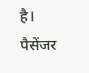है। पैसेंजर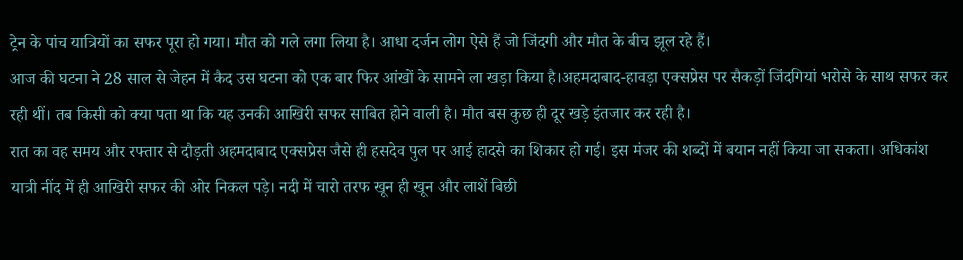ट्रेन के पांच यात्रियों का सफर पूरा हो गया। मौत को गले लगा लिया है। आधा दर्जन लोग ऐसे हैं जो जिंदगी और मौत के बीच झूल रहे हैं।
आज की घटना ने 28 साल से जेहन में कैद उस घटना को एक बार फिर आंखों के सामने ला खड़ा किया है।अहमदाबाद-हावड़ा एक्सप्रेस पर सैकड़ों जिंदगियां भरोसे के साथ सफर कर रही थीं। तब किसी को क्या पता था कि यह उनकी आखिरी सफर साबित होने वाली है। मौत बस कुछ ही दूर खड़े इंतजार कर रही है।
रात का वह समय और रफ्तार से दौड़ती अहमदाबाद एक्सप्रेस जैसे ही हसदेव पुल पर आई हादसे का शिकार हो गई। इस मंजर की शब्दों में बयान नहीं किया जा सकता। अधिकांश यात्री नींद में ही आखिरी सफर की ओर निकल पड़े। नदी में चारो तरफ खून ही खून और लाशें बिछी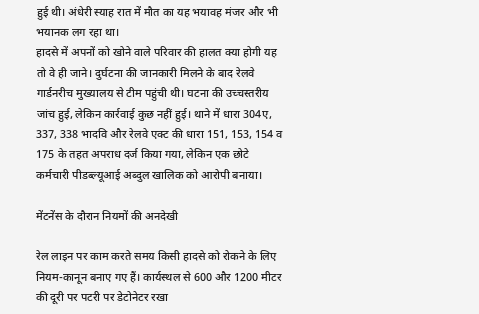हुई थी। अंधेरी स्याह रात में मौत का यह भयावह मंजर और भी भयानक लग रहा था।
हादसे में अपनों को खोने वाले परिवार की हालत क्या होगी यह तो वे ही जाने। दुर्घटना की जानकारी मिलने के बाद रेलवे गार्डनरीच मुख्यालय से टीम पहुंची थी। घटना की उच्चस्तरीय जांच हुई, लेकिन कार्रवाई कुछ नहीं हुई। थाने में धारा 304ए, 337, 338 भादवि और रेलवे एक्ट की धारा 151, 153, 154 व 175 के तहत अपराध दर्ज किया गया, लेकिन एक छोटे कर्मचारी पीडब्ल्यूआई अब्दुल खालिक को आरोपी बनाया।

मेंटनेंस के दौरान नियमों की अनदेखी

रेल लाइन पर काम करते समय किसी हादसे को रोकने के लिए नियम-कानून बनाए गए हैं। कार्यस्थल से 600 और 1200 मीटर की दूरी पर पटरी पर डेटोनेटर रखा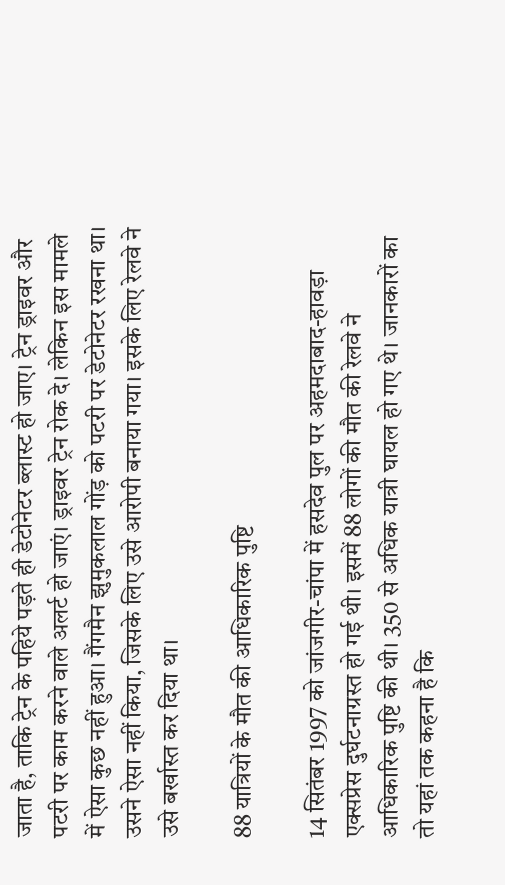जाता है, ताकि ट्रेन के पहिये पड़ते ही डेटोनेटर ब्लास्ट हो जाए। ट्रेन ड्राइवर और पटरी पर काम करने वाले अलर्ट हो जाएं। ड्राइवर ट्रेन रोक दे। लेकिन इस मामले में ऐसा कुछ नहीं हुआ। गैंगमैन झुमुकलाल गोंड़ को पटरी पर डेटोनेटर रखना था। उसने ऐसा नहीं किया, जिसके लिए उसे आरोपी बनाया गया। इसके लिए रेलवे ने उसे बर्खास्त कर दिया था।

88 यात्रियों के मौत की आधिकारिक पुष्टि

14 सितंबर 1997 को जांजगीर-चांपा में हसदेव पुल पर अहमदाबाद-हावड़ा एक्सप्रेस दुर्घटनाग्रस्त हो गई थी। इसमें 88 लोगों की मौत की रेलवे ने आधिकारिक पुष्टि की थी। 350 से अधिक यात्री घायल हो गए थे। जानकारों का तो यहां तक कहना है कि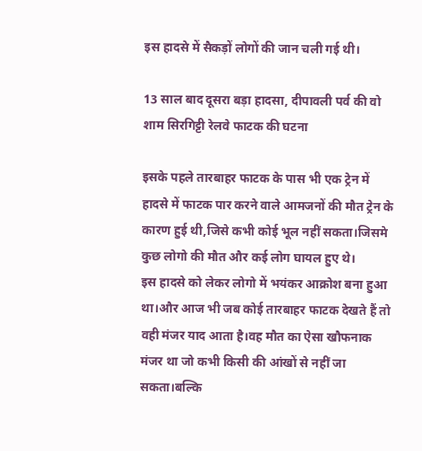इस हादसे में सैकड़ों लोगों की जान चली गई थी।

13 साल बाद दूसरा बड़ा हादसा, दीपावली पर्व की वो शाम सिरगिट्टी रेलवे फाटक की घटना

इसके पहले तारबाहर फाटक के पास भी एक ट्रेन में हादसे में फाटक पार करने वाले आमजनों की मौत ट्रेन के कारण हुई थी,जिसे कभी कोई भूल नहीं सकता।जिसमे कुछ लोगो की मौत और कई लोग घायल हुए थे।
इस हादसे को लेकर लोगो में भयंकर आक्रोश बना हुआ था।और आज भी जब कोई तारबाहर फाटक देखते हैं तो वही मंजर याद आता है।वह मौत का ऐसा खौफनाक मंजर था जो कभी किसी की आंखों से नहीं जा सकता।बल्कि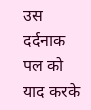उस दर्दनाक पल को याद करके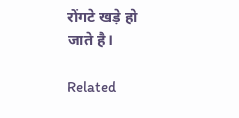रोंगटे खड़े हो जाते है।

Related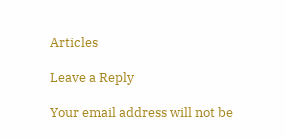Articles

Leave a Reply

Your email address will not be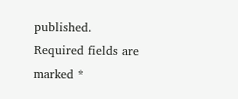published. Required fields are marked *